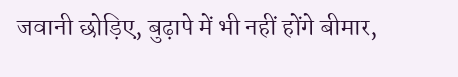जवानी छोड़िए, बुढ़ापे में भी नहीं होंगे बीमार,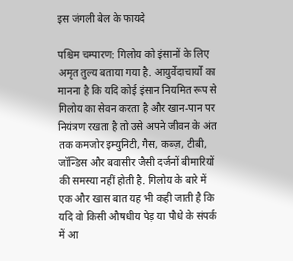इस जंगली बेल के फायदे

पश्चिम चम्पारण: गिलोय को इंसानों के लिए अमृत तुल्य बताया गया है. आयुर्वेदाचार्यों का मानना है कि यदि कोई इंसान नियमित रूप से गिलोय का सेवन करता है और खान-पान पर नियंत्रण रखता है तो उसे अपने जीवन के अंत तक कमजोर इम्युनिटी, गैस, कब्ज़, टीबी, जॉन्डिस और बवासीर जैसी दर्जनों बीमारियों की समस्या नहीं होती है. गिलोय के बारे में एक और खास बात यह भी कही जाती है कि यदि वो किसी औषधीय पेड़ या पौधे के संपर्क में आ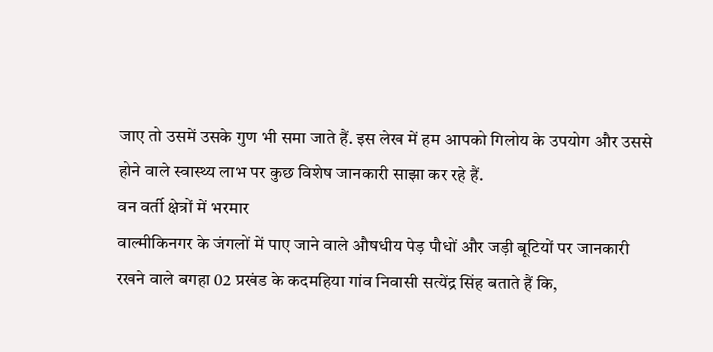जाए तो उसमें उसके गुण भी समा जाते हैं. इस लेख में हम आपको गिलोय के उपयोग और उससे होने वाले स्वास्थ्य लाभ पर कुछ विशेष जानकारी साझा कर रहे हैं.
वन वर्ती क्षेत्रों में भरमार
वाल्मीकिनगर के जंगलों में पाए जाने वाले औषधीय पेड़ पौधों और जड़ी बूटियों पर जानकारी रखने वाले बगहा 02 प्रखंड के कदमहिया गांव निवासी सत्येंद्र सिंह बताते हैं कि,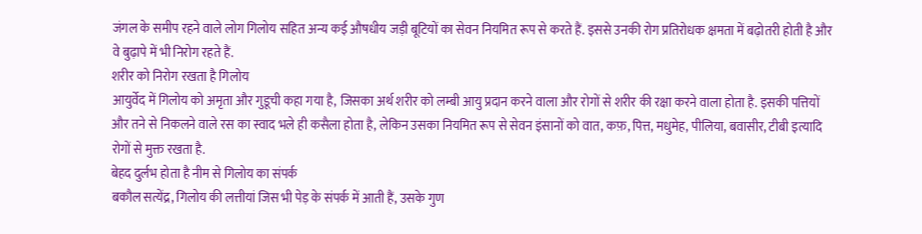जंगल के समीप रहने वाले लोग गिलोय सहित अन्य कई औषधीय जड़ी बूटियों का सेवन नियमित रूप से करते हैं. इससे उनकी रोग प्रतिरोधक क्षमता में बढ़ोतरी होती है और वे बुढ़ापे में भी निरोग रहते हैं.
शरीर को निरोग रखता है गिलोय
आयुर्वेद में गिलोय को अमृता और गुडूची कहा गया है, जिसका अर्थ शरीर को लम्बी आयु प्रदान करने वाला और रोगों से शरीर की रक्षा करने वाला होता है. इसकी पत्तियों और तने से निकलने वाले रस का स्वाद भले ही कसैला होता है, लेकिन उसका नियमित रूप से सेवन इंसानों को वात, कफ़, पित्त, मधुमेह, पीलिया, बवासीर, टीबी इत्यादि रोगों से मुक्त रखता है.
बेहद दुर्लभ होता है नीम से गिलोय का संपर्क
बकौल सत्येंद्र, गिलोय की लत्तीयां जिस भी पेड़ के संपर्क में आती हैं, उसके गुण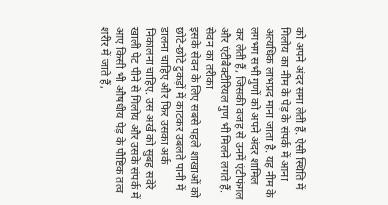को अपने अंदर समा लेती हैं. ऐसी स्थिति में गिलोय का नीम के पेड़ के संपर्क में आना अत्यधिक लाभप्रद माना जाता है. यह नीम के लगभग सभी गुणों को अपने अंदर शामिल कर लेती हैं, जिसकी वजह से उनमें एंटीफंगल और एंटीबैक्टीरियल गुण भी मिलने लगते हैं.
सेवन का तरीका
इसके सेवन के लिए सबसे पहले शाखाओं को छोटे-छोटे टुकड़ों में काटकर उबलते पानी में डालना चाहिए और फिर उसका अर्क निकालना चाहिए. उस अर्ख को सुबह सवेरे खाली पेट पीने से गिलोय और उसके संपर्क में आए किसी भी औषधीय पेड़ के पौष्टिक तत्व शरीर में जाते हैं,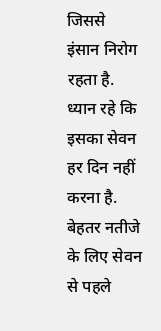जिससे इंसान निरोग रहता है. ध्यान रहे कि इसका सेवन हर दिन नहीं करना है. बेहतर नतीजे के लिए सेवन से पहले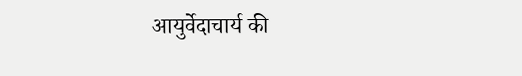आयुर्वेदाचार्य की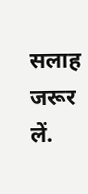सलाह जरूर लें.